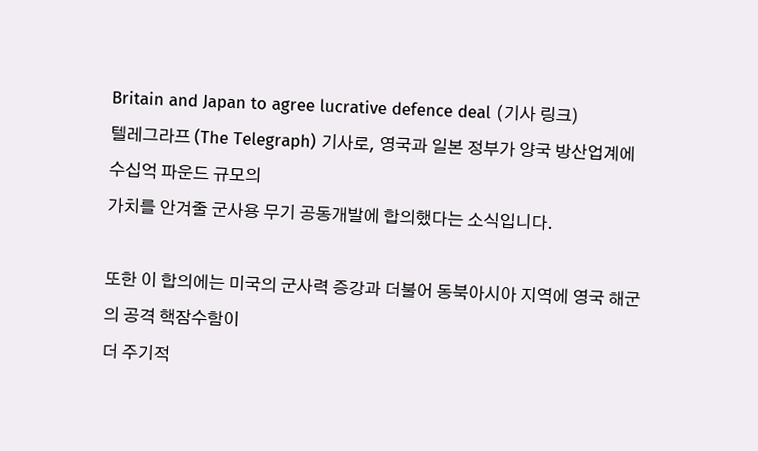Britain and Japan to agree lucrative defence deal (기사 링크)
텔레그라프 (The Telegraph) 기사로, 영국과 일본 정부가 양국 방산업계에 수십억 파운드 규모의
가치를 안겨줄 군사용 무기 공동개발에 합의했다는 소식입니다.

또한 이 합의에는 미국의 군사력 증강과 더불어 동북아시아 지역에 영국 해군의 공격 핵잠수함이
더 주기적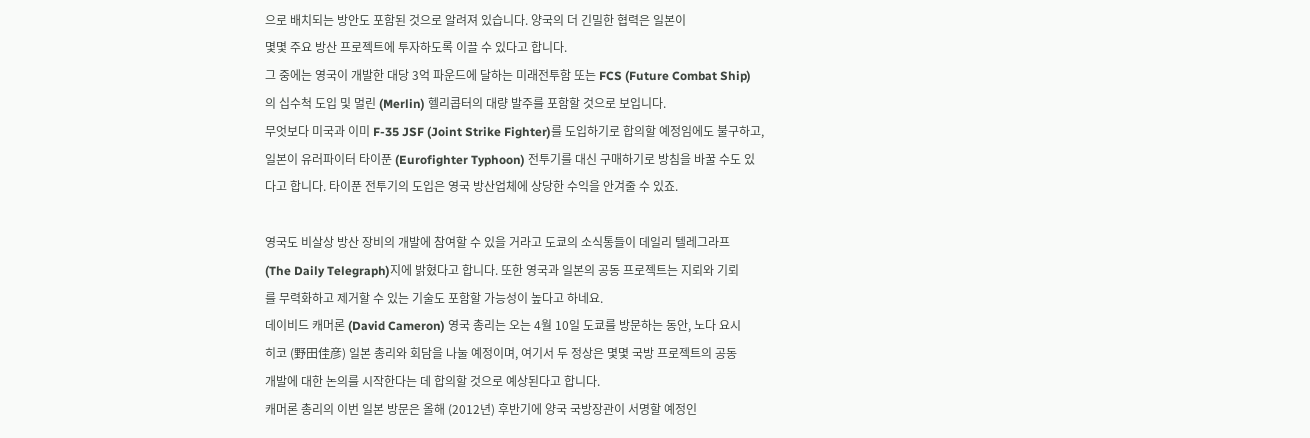으로 배치되는 방안도 포함된 것으로 알려져 있습니다. 양국의 더 긴밀한 협력은 일본이
몇몇 주요 방산 프로젝트에 투자하도록 이끌 수 있다고 합니다.
그 중에는 영국이 개발한 대당 3억 파운드에 달하는 미래전투함 또는 FCS (Future Combat Ship)
의 십수척 도입 및 멀린 (Merlin) 헬리콥터의 대량 발주를 포함할 것으로 보입니다.
무엇보다 미국과 이미 F-35 JSF (Joint Strike Fighter)를 도입하기로 합의할 예정임에도 불구하고,
일본이 유러파이터 타이푼 (Eurofighter Typhoon) 전투기를 대신 구매하기로 방침을 바꿀 수도 있
다고 합니다. 타이푼 전투기의 도입은 영국 방산업체에 상당한 수익을 안겨줄 수 있죠.

영국도 비살상 방산 장비의 개발에 참여할 수 있을 거라고 도쿄의 소식통들이 데일리 텔레그라프
(The Daily Telegraph)지에 밝혔다고 합니다. 또한 영국과 일본의 공동 프로젝트는 지뢰와 기뢰
를 무력화하고 제거할 수 있는 기술도 포함할 가능성이 높다고 하네요.
데이비드 캐머론 (David Cameron) 영국 총리는 오는 4월 10일 도쿄를 방문하는 동안, 노다 요시
히코 (野田佳彦) 일본 총리와 회담을 나눌 예정이며, 여기서 두 정상은 몇몇 국방 프로젝트의 공동
개발에 대한 논의를 시작한다는 데 합의할 것으로 예상된다고 합니다.
캐머론 총리의 이번 일본 방문은 올해 (2012년) 후반기에 양국 국방장관이 서명할 예정인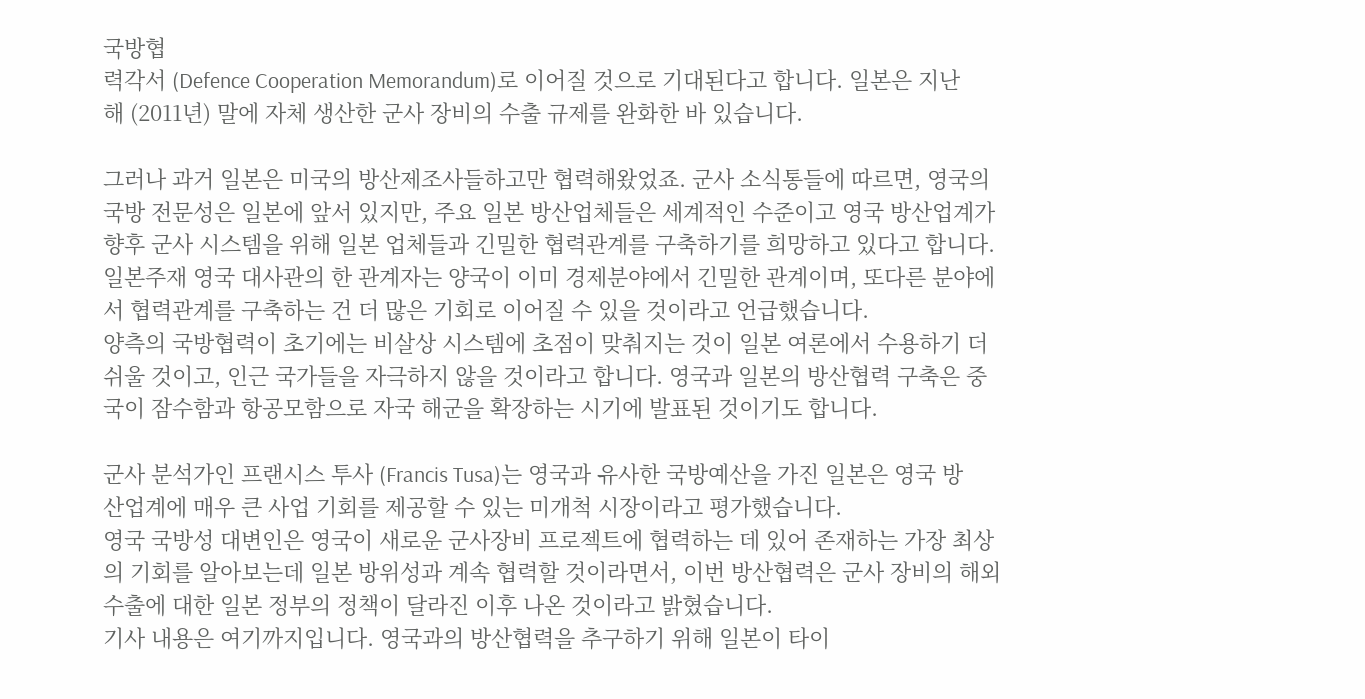국방협
력각서 (Defence Cooperation Memorandum)로 이어질 것으로 기대된다고 합니다. 일본은 지난
해 (2011년) 말에 자체 생산한 군사 장비의 수출 규제를 완화한 바 있습니다.

그러나 과거 일본은 미국의 방산제조사들하고만 협력해왔었죠. 군사 소식통들에 따르면, 영국의
국방 전문성은 일본에 앞서 있지만, 주요 일본 방산업체들은 세계적인 수준이고 영국 방산업계가
향후 군사 시스템을 위해 일본 업체들과 긴밀한 협력관계를 구축하기를 희망하고 있다고 합니다.
일본주재 영국 대사관의 한 관계자는 양국이 이미 경제분야에서 긴밀한 관계이며, 또다른 분야에
서 협력관계를 구축하는 건 더 많은 기회로 이어질 수 있을 것이라고 언급했습니다.
양측의 국방협력이 초기에는 비살상 시스템에 초점이 맞춰지는 것이 일본 여론에서 수용하기 더
쉬울 것이고, 인근 국가들을 자극하지 않을 것이라고 합니다. 영국과 일본의 방산협력 구축은 중
국이 잠수함과 항공모함으로 자국 해군을 확장하는 시기에 발표된 것이기도 합니다.

군사 분석가인 프랜시스 투사 (Francis Tusa)는 영국과 유사한 국방예산을 가진 일본은 영국 방
산업계에 매우 큰 사업 기회를 제공할 수 있는 미개척 시장이라고 평가했습니다.
영국 국방성 대변인은 영국이 새로운 군사장비 프로젝트에 협력하는 데 있어 존재하는 가장 최상
의 기회를 알아보는데 일본 방위성과 계속 협력할 것이라면서, 이번 방산협력은 군사 장비의 해외
수출에 대한 일본 정부의 정책이 달라진 이후 나온 것이라고 밝혔습니다.
기사 내용은 여기까지입니다. 영국과의 방산협력을 추구하기 위해 일본이 타이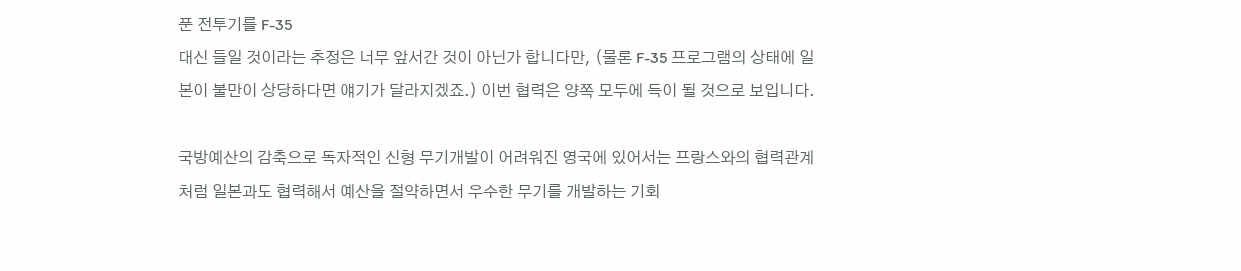푼 전투기를 F-35
대신 들일 것이라는 추정은 너무 앞서간 것이 아닌가 합니다만, (물론 F-35 프로그램의 상태에 일
본이 불만이 상당하다면 얘기가 달라지겠죠.) 이번 협력은 양쪽 모두에 득이 될 것으로 보입니다.

국방예산의 감축으로 독자적인 신형 무기개발이 어려워진 영국에 있어서는 프랑스와의 협력관계
처럼 일본과도 협력해서 예산을 절약하면서 우수한 무기를 개발하는 기회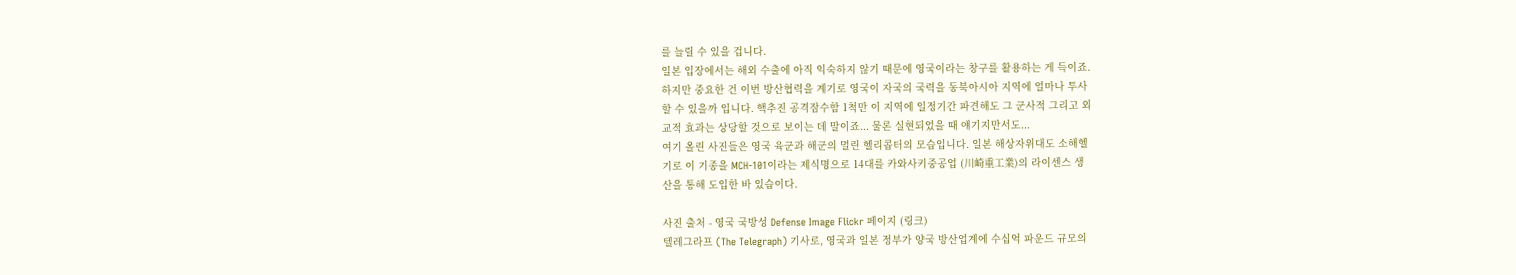를 늘릴 수 있을 겁니다.
일본 입장에서는 해외 수출에 아직 익숙하지 않기 때문에 영국이라는 창구를 활용하는 게 득이죠.
하지만 중요한 건 이번 방산협력을 계기로 영국이 자국의 국력을 동북아시아 지역에 얼마나 투사
할 수 있을까 입니다. 핵추진 공격잠수함 1척만 이 지역에 일정기간 파견해도 그 군사적 그리고 외
교적 효과는 상당할 것으로 보이는 데 말이죠... 물론 실현되었을 때 얘기지만서도...
여기 올린 사진들은 영국 육군과 해군의 멀린 헬리콥터의 모습입니다. 일본 해상자위대도 소해헬
기로 이 기종을 MCH-101이라는 제식명으로 14대를 카와사키중공업 (川崎重工業)의 라이센스 생
산을 통해 도입한 바 있습이다.

사진 출처 - 영국 국방성 Defense Image Flickr 페이지 (링크)
텔레그라프 (The Telegraph) 기사로, 영국과 일본 정부가 양국 방산업계에 수십억 파운드 규모의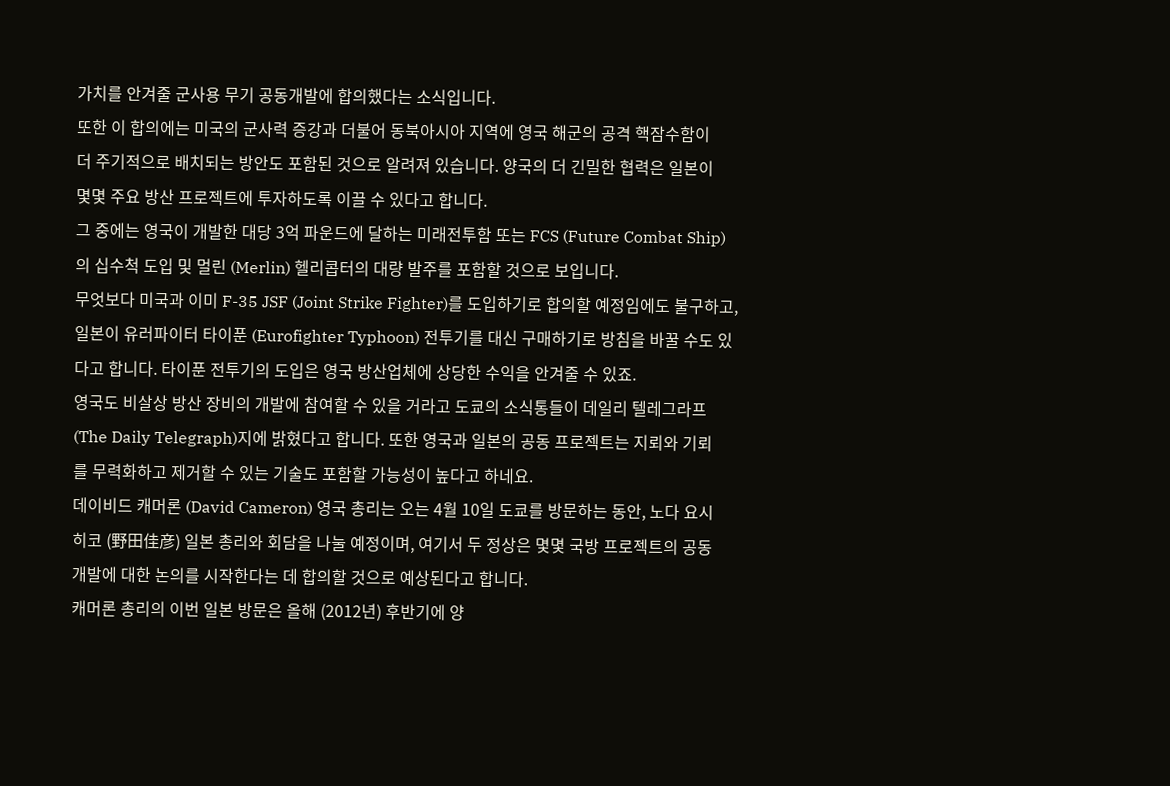가치를 안겨줄 군사용 무기 공동개발에 합의했다는 소식입니다.
또한 이 합의에는 미국의 군사력 증강과 더불어 동북아시아 지역에 영국 해군의 공격 핵잠수함이
더 주기적으로 배치되는 방안도 포함된 것으로 알려져 있습니다. 양국의 더 긴밀한 협력은 일본이
몇몇 주요 방산 프로젝트에 투자하도록 이끌 수 있다고 합니다.
그 중에는 영국이 개발한 대당 3억 파운드에 달하는 미래전투함 또는 FCS (Future Combat Ship)
의 십수척 도입 및 멀린 (Merlin) 헬리콥터의 대량 발주를 포함할 것으로 보입니다.
무엇보다 미국과 이미 F-35 JSF (Joint Strike Fighter)를 도입하기로 합의할 예정임에도 불구하고,
일본이 유러파이터 타이푼 (Eurofighter Typhoon) 전투기를 대신 구매하기로 방침을 바꿀 수도 있
다고 합니다. 타이푼 전투기의 도입은 영국 방산업체에 상당한 수익을 안겨줄 수 있죠.
영국도 비살상 방산 장비의 개발에 참여할 수 있을 거라고 도쿄의 소식통들이 데일리 텔레그라프
(The Daily Telegraph)지에 밝혔다고 합니다. 또한 영국과 일본의 공동 프로젝트는 지뢰와 기뢰
를 무력화하고 제거할 수 있는 기술도 포함할 가능성이 높다고 하네요.
데이비드 캐머론 (David Cameron) 영국 총리는 오는 4월 10일 도쿄를 방문하는 동안, 노다 요시
히코 (野田佳彦) 일본 총리와 회담을 나눌 예정이며, 여기서 두 정상은 몇몇 국방 프로젝트의 공동
개발에 대한 논의를 시작한다는 데 합의할 것으로 예상된다고 합니다.
캐머론 총리의 이번 일본 방문은 올해 (2012년) 후반기에 양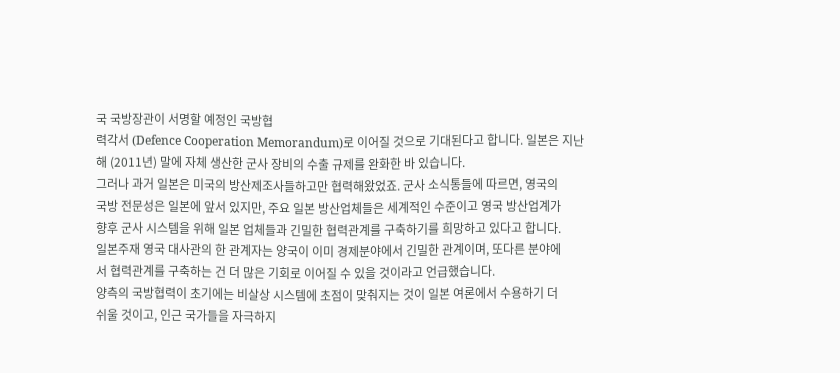국 국방장관이 서명할 예정인 국방협
력각서 (Defence Cooperation Memorandum)로 이어질 것으로 기대된다고 합니다. 일본은 지난
해 (2011년) 말에 자체 생산한 군사 장비의 수출 규제를 완화한 바 있습니다.
그러나 과거 일본은 미국의 방산제조사들하고만 협력해왔었죠. 군사 소식통들에 따르면, 영국의
국방 전문성은 일본에 앞서 있지만, 주요 일본 방산업체들은 세계적인 수준이고 영국 방산업계가
향후 군사 시스템을 위해 일본 업체들과 긴밀한 협력관계를 구축하기를 희망하고 있다고 합니다.
일본주재 영국 대사관의 한 관계자는 양국이 이미 경제분야에서 긴밀한 관계이며, 또다른 분야에
서 협력관계를 구축하는 건 더 많은 기회로 이어질 수 있을 것이라고 언급했습니다.
양측의 국방협력이 초기에는 비살상 시스템에 초점이 맞춰지는 것이 일본 여론에서 수용하기 더
쉬울 것이고, 인근 국가들을 자극하지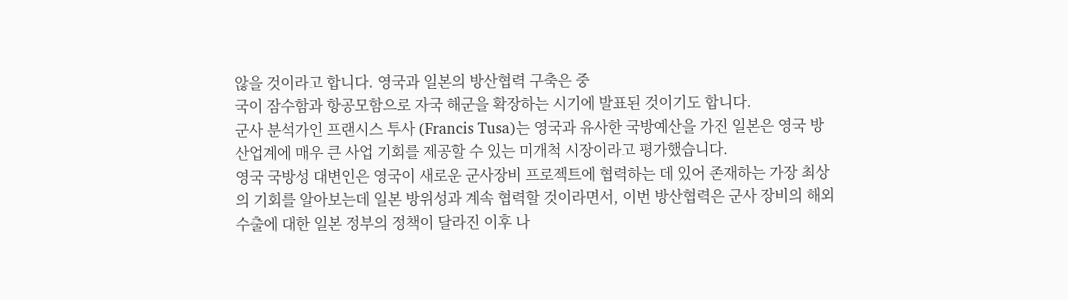않을 것이라고 합니다. 영국과 일본의 방산협력 구축은 중
국이 잠수함과 항공모함으로 자국 해군을 확장하는 시기에 발표된 것이기도 합니다.
군사 분석가인 프랜시스 투사 (Francis Tusa)는 영국과 유사한 국방예산을 가진 일본은 영국 방
산업계에 매우 큰 사업 기회를 제공할 수 있는 미개척 시장이라고 평가했습니다.
영국 국방성 대변인은 영국이 새로운 군사장비 프로젝트에 협력하는 데 있어 존재하는 가장 최상
의 기회를 알아보는데 일본 방위성과 계속 협력할 것이라면서, 이번 방산협력은 군사 장비의 해외
수출에 대한 일본 정부의 정책이 달라진 이후 나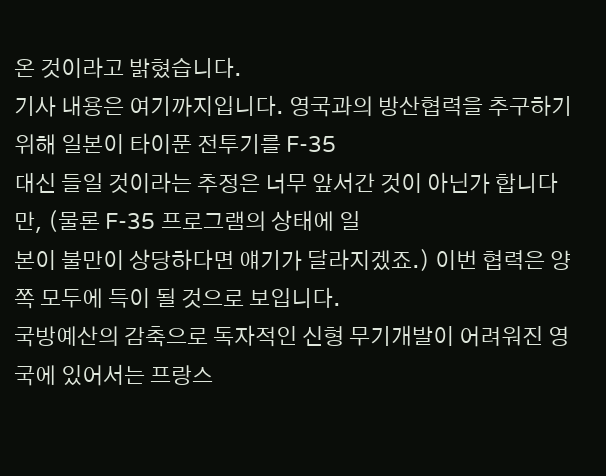온 것이라고 밝혔습니다.
기사 내용은 여기까지입니다. 영국과의 방산협력을 추구하기 위해 일본이 타이푼 전투기를 F-35
대신 들일 것이라는 추정은 너무 앞서간 것이 아닌가 합니다만, (물론 F-35 프로그램의 상태에 일
본이 불만이 상당하다면 얘기가 달라지겠죠.) 이번 협력은 양쪽 모두에 득이 될 것으로 보입니다.
국방예산의 감축으로 독자적인 신형 무기개발이 어려워진 영국에 있어서는 프랑스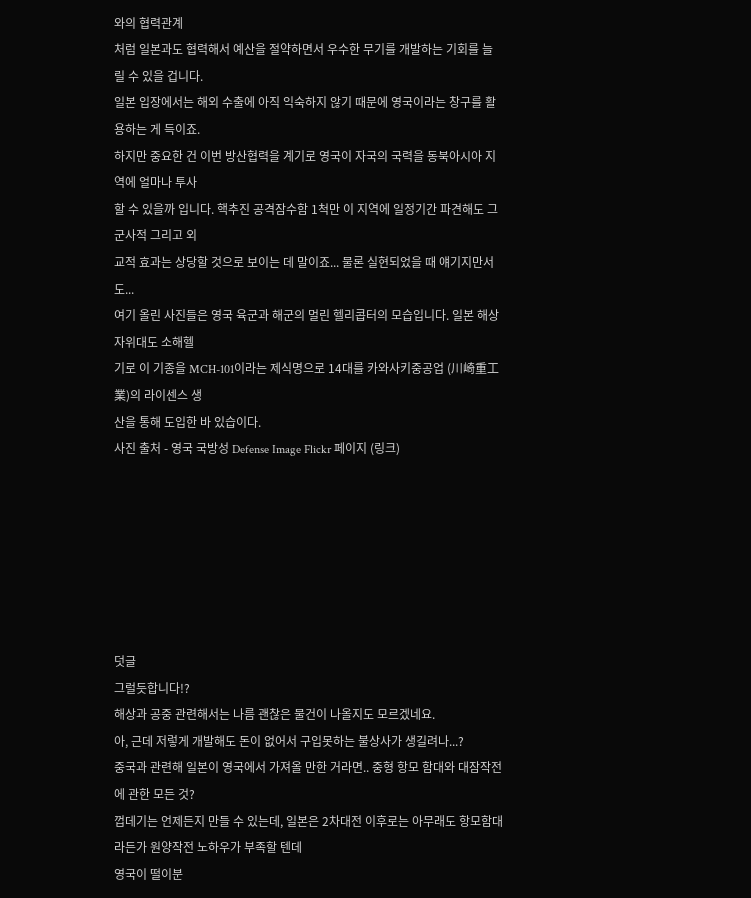와의 협력관계
처럼 일본과도 협력해서 예산을 절약하면서 우수한 무기를 개발하는 기회를 늘릴 수 있을 겁니다.
일본 입장에서는 해외 수출에 아직 익숙하지 않기 때문에 영국이라는 창구를 활용하는 게 득이죠.
하지만 중요한 건 이번 방산협력을 계기로 영국이 자국의 국력을 동북아시아 지역에 얼마나 투사
할 수 있을까 입니다. 핵추진 공격잠수함 1척만 이 지역에 일정기간 파견해도 그 군사적 그리고 외
교적 효과는 상당할 것으로 보이는 데 말이죠... 물론 실현되었을 때 얘기지만서도...
여기 올린 사진들은 영국 육군과 해군의 멀린 헬리콥터의 모습입니다. 일본 해상자위대도 소해헬
기로 이 기종을 MCH-101이라는 제식명으로 14대를 카와사키중공업 (川崎重工業)의 라이센스 생
산을 통해 도입한 바 있습이다.
사진 출처 - 영국 국방성 Defense Image Flickr 페이지 (링크)







덧글
그럴듯합니다!?
해상과 공중 관련해서는 나름 괜찮은 물건이 나올지도 모르겠네요.
아, 근데 저렇게 개발해도 돈이 없어서 구입못하는 불상사가 생길려나...?
중국과 관련해 일본이 영국에서 가져올 만한 거라면.. 중형 항모 함대와 대잠작전에 관한 모든 것?
껍데기는 언제든지 만들 수 있는데, 일본은 2차대전 이후로는 아무래도 항모함대라든가 원양작전 노하우가 부족할 텐데
영국이 떨이분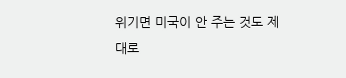위기면 미국이 안 주는 것도 제대로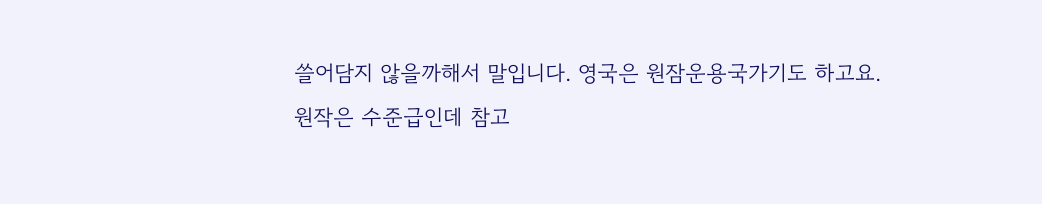쓸어담지 않을까해서 말입니다. 영국은 원잠운용국가기도 하고요.
원작은 수준급인데 참고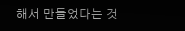해서 만들었다는 것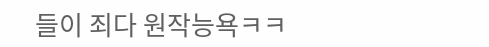들이 죄다 원작능욕ㅋㅋ